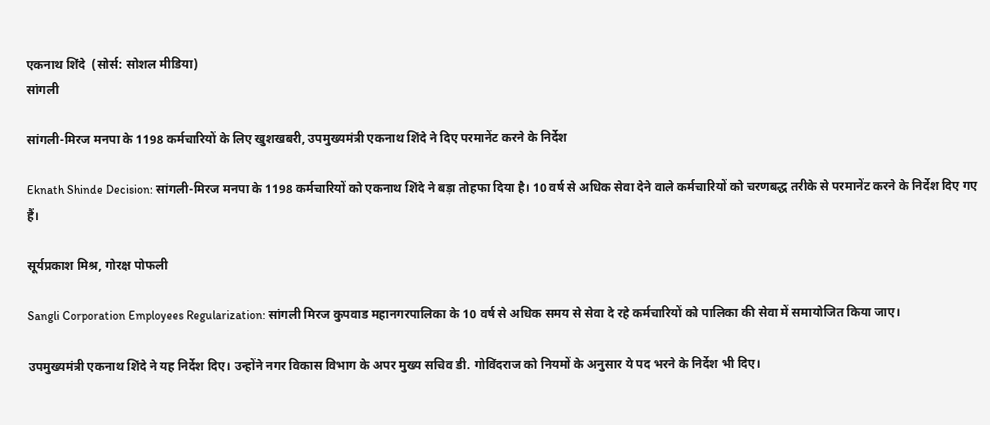एकनाथ शिंदे  (सोर्स: सोशल मीडिया)
सांगली

सांगली-मिरज मनपा के 1198 कर्मचारियों के लिए खुशखबरी, उपमुख्यमंत्री एकनाथ शिंदे ने दिए परमानेंट करने के निर्देश

Eknath Shinde Decision: सांगली-मिरज मनपा के 1198 कर्मचारियों को एकनाथ शिंदे ने बड़ा तोहफा दिया है। 10 वर्ष से अधिक सेवा देने वाले कर्मचारियों को चरणबद्ध तरीके से परमानेंट करने के निर्देश दिए गए हैं।

सूर्यप्रकाश मिश्र, गोरक्ष पोफली

Sangli Corporation Employees Regularization: सांगली मिरज कुपवाड महानगरपालिका के 10 वर्ष से अधिक समय से सेवा दे रहे कर्मचारियों को पालिका की सेवा में समायोजित किया जाए।

उपमुख्यमंत्री एकनाथ शिंदे ने यह निर्देश दिए। उन्होंने नगर विकास विभाग के अपर मुख्य सचिव डी. गोविंदराज को नियमों के अनुसार ये पद भरने के निर्देश भी दिए।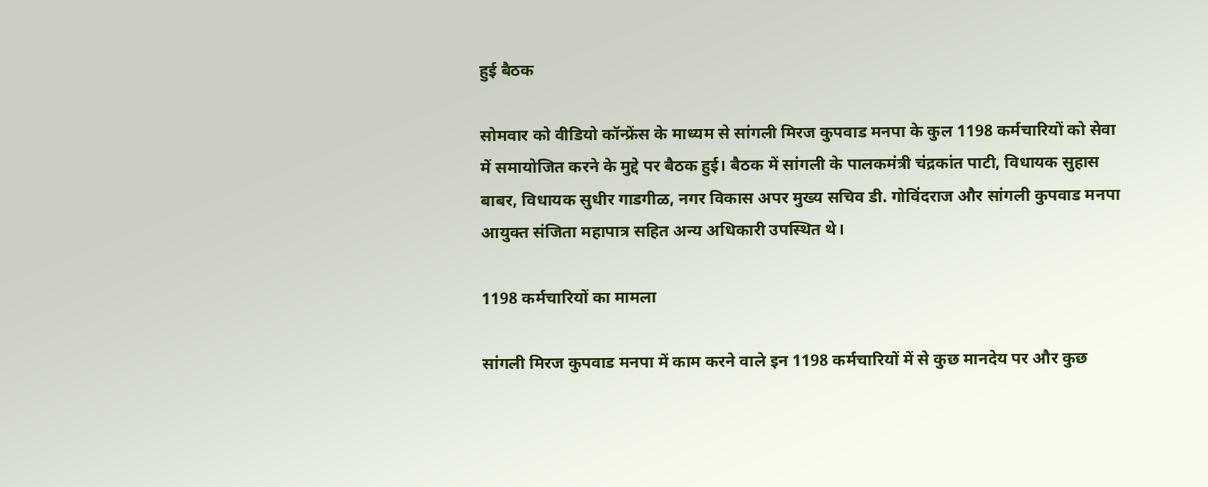हुई बैठक

सोमवार को वीडियो कॉन्फ्रेंस के माध्यम से सांगली मिरज कुपवाड मनपा के कुल 1198 कर्मचारियों को सेवा में समायोजित करने के मुद्दे पर बैठक हुई। बैठक में सांगली के पालकमंत्री चंद्रकांत पाटी, विधायक सुहास बाबर, विधायक सुधीर गाडगीळ, नगर विकास अपर मुख्य सचिव डी. गोविंदराज और सांगली कुपवाड मनपा आयुक्त संजिता महापात्र सहित अन्य अधिकारी उपस्थित थे।

1198 कर्मचारियों का मामला

सांगली मिरज कुपवाड मनपा में काम करने वाले इन 1198 कर्मचारियों में से कुछ मानदेय पर और कुछ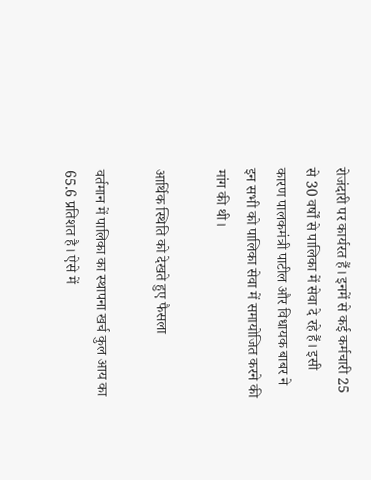रोजंदारी पर कार्यरत हैं। इनमें से कई कर्मचारी 25 से 30 वर्षों से पालिका में सेवा दे रहे हैं। इसी कारण पालकमंत्री पाटील और विधायक बाबर ने इन सभी को पालिका सेवा में समायोजित करने की मांग की थी।

आर्थिक स्थिति को देखते हुए फैसला

वर्तमान में पालिका का स्थापना खर्च कुल आय का 65.6 प्रतिशत है। ऐसे में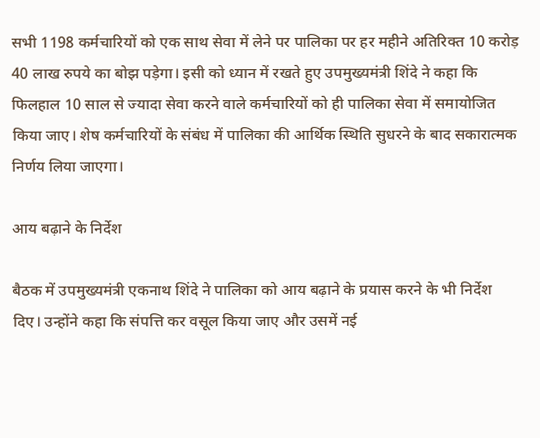सभी 1198 कर्मचारियों को एक साथ सेवा में लेने पर पालिका पर हर महीने अतिरिक्त 10 करोड़ 40 लाख रुपये का बोझ पड़ेगा। इसी को ध्यान में रखते हुए उपमुख्यमंत्री शिंदे ने कहा कि फिलहाल 10 साल से ज्यादा सेवा करने वाले कर्मचारियों को ही पालिका सेवा में समायोजित किया जाए। शेष कर्मचारियों के संबंध में पालिका की आर्थिक स्थिति सुधरने के बाद सकारात्मक निर्णय लिया जाएगा।

आय बढ़ाने के निर्देश

बैठक में उपमुख्यमंत्री एकनाथ शिंदे ने पालिका को आय बढ़ाने के प्रयास करने के भी निर्देश दिए। उन्होंने कहा कि संपत्ति कर वसूल किया जाए और उसमें नई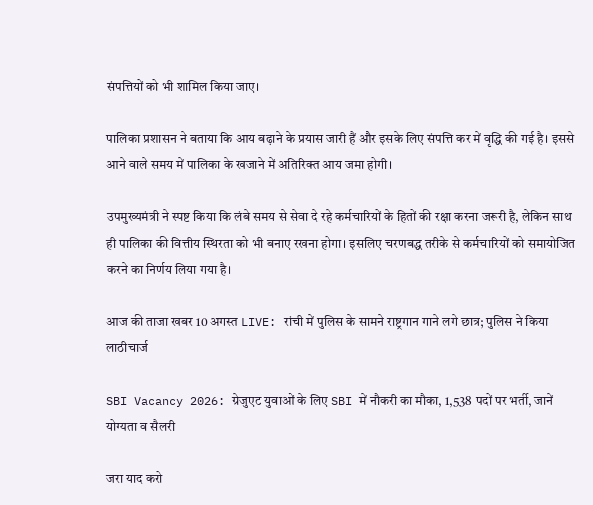संपत्तियों को भी शामिल किया जाए।

पालिका प्रशासन ने बताया कि आय बढ़ाने के प्रयास जारी हैं और इसके लिए संपत्ति कर में वृद्धि की गई है। इससे आने वाले समय में पालिका के खजाने में अतिरिक्त आय जमा होगी।

उपमुख्यमंत्री ने स्पष्ट किया कि लंबे समय से सेवा दे रहे कर्मचारियों के हितों की रक्षा करना जरूरी है, लेकिन साथ ही पालिका की वित्तीय स्थिरता को भी बनाए रखना होगा। इसलिए चरणबद्ध तरीके से कर्मचारियों को समायोजित करने का निर्णय लिया गया है।

आज की ताजा खबर 10 अगस्त LIVE: रांची में पुलिस के सामने राष्ट्रगान गाने लगे छात्र; पुलिस ने किया लाठीचार्ज

SBI Vacancy 2026: ग्रेजुएट युवाओं के लिए SBI में नौकरी का मौका, 1,538 पदों पर भर्ती, जानें योग्यता व सैलरी

जरा याद करो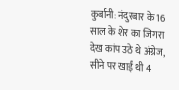कुर्बानी: नंदुरबार के 16 साल के शेर का जिगरा देख कांप उठे थे अंग्रेज, सीने पर खाईं थी 4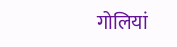गोलियां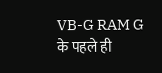VB-G RAM G के पहले ही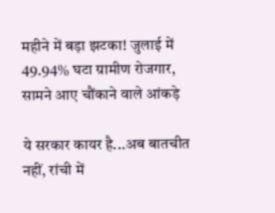महीने में बड़ा झटका! जुलाई में 49.94% घटा ग्रामीण रोजगार, सामने आए चौंकाने वाले आंकड़े

ये सरकार कायर है...अब बातचीत नहीं, रांची में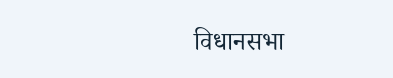विधानसभा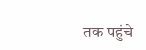तक पहुंचे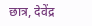छात्र, देवेंद्र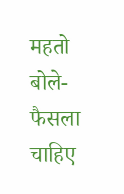महतो बोले- फैसला चाहिए